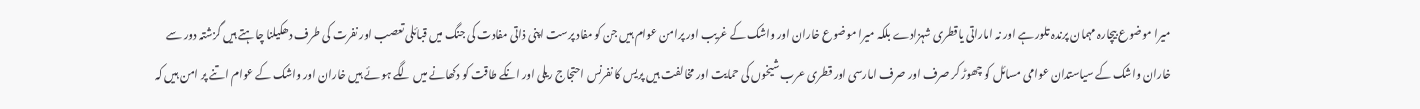میرا موضوع بیچارہ مہمان پرندہ تلور ہے اور نہ اماراتی یاقطری شہزادے بلکہ میرا موضوع خاران اور واشک کے غریب اور پرامن عوام ہیں جن کو مفاد پرست اپنی ذاتی مفادت کی جنگ میں قبائلی تعصب اور نفرت کی طرف دھکیلنا چاہتے ہیں گزشتہ دور سے خاران واشک کے سیاستدان عوامی مسائل کو چھوڑ کر صرف اور صرف امارسی اور قطری عرب شیخوں کی حمایت اور مخالفت ہیں پریس کا نفرنس احتجاج ریلی اور انکے طاقت کو دکھانے میں لگے ہو ئے ہیں خاران اور واشک کے عوام اتنے پر امن ہیں کہ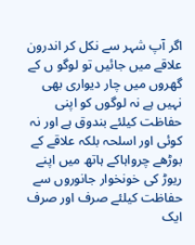اگر آپ شہر سے نکل کر اندرون علاقے میں جائیں تو لوگو ں کے گھروں میں چار دیواری بھی نہیں ہے نہ لوگوں کو اپنی حفاظت کیلئے بندوق ہے اور نہ کوئی اور اسلحہ بلکہ علاقے کے بوڑھے چرواہاکے ہاتھ میں اپنے ریوڑ کی خونخوار جانوروں سے حفاظت کیلئے صرف اور صرف ایک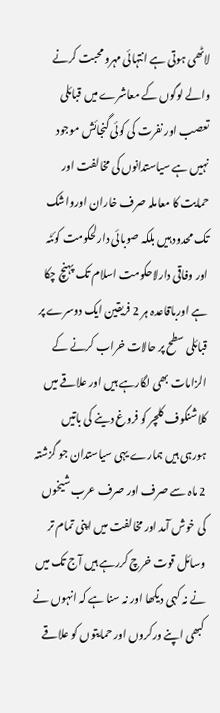لاٹھی ہوتی ہے انتہائی مہرو محبت کرنے والے لوگوں کے معاشرے میں قبائلی تعصب اور نفرت کی کوئی گنجائش موجود نہیں ہے سیاستدانوں کی مخالفت اور حمایت کا معاملہ صرف خاران اورواشک تک محدود ہیں بلکہ صوبائی دارلحکومت کوئٹہ اور وفاقی دارلاحکومت اسلام تک پہنچ چکا ہے اورباقاعدہ ہر 2 فریقین ایک دوسرے پر قبائلی سطح پر حالات خراب کرنے کے الزامات بھی لگارہے ہیں اور علاقے میں کلاشنکوف کلچر کو فروغ دینے کی باتیں ہورہی ہیں ہمارے یہی سیاستدان جو گزشتہ 2 ماہ سے صرف اور صرف عرب شیخوں کی خوش آمد اور مخالفت میں اپنی تمام تر وسائل قوت خرچ کررہے ہیں آج تک میں نے نہ کہی دیکھا اور نہ سنا ہے کہ انہوں نے کبھی اپنے ورکروں اور حمایتوں کو علاقے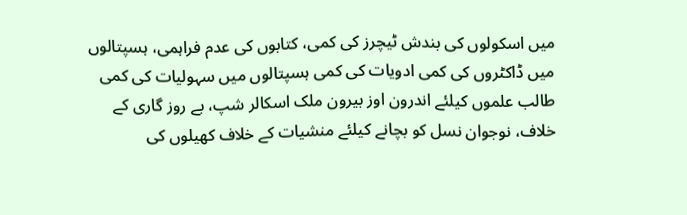میں اسکولوں کی بندش ٹیچرز کی کمی، کتابوں کی عدم فراہمی، ہسپتالوں میں ڈاکٹروں کی کمی ادویات کی کمی ہسپتالوں میں سہولیات کی کمی طالب علموں کیلئے اندرون اوز بیرون ملک اسکالر شپ، بے روز گاری کے خلاف، نوجوان نسل کو بچانے کیلئے منشیات کے خلاف کھیلوں کی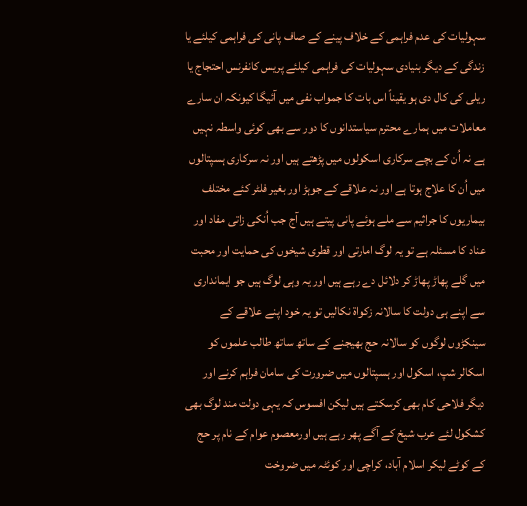سہولیات کی عدم فراہمی کے خلاف پینے کے صاف پانی کی فراہمی کیلئے یا زندگی کے دیگر بنیادی سہولیات کی فراہمی کیلئے پریس کانفرنس احتجاج یا ریلی کی کال دی ہو یقیناً اس بات کا جمواب نفی میں آئیگا کیونکہ ان سارے معاملات میں ہمارے محترم سیاستدانوں کا دور سے بھی کوئی واسطہ نہیں ہے نہ اُن کے بچے سرکاری اسکولوں میں پڑھتے ہیں اور نہ سرکاری ہسپتالوں میں اُن کا علاج ہوتا ہے اور نہ علاقے کے جوہڑ اور بغیر فلٹر کئے مختلف بیماریوں کا جراثیم سے ملے ہوئے پانی پیتے ہیں آج جب اُنکی زاتی مفاد اور عناد کا مسئلہ ہے تو یہ لوگ امارتی اور قطری شیخوں کی حمایت اور محبت میں گلے پھاڑ پھاڑ کر دلائل دے رہے ہیں اور یہ وہی لوگ ہیں جو ایمانداری سے اپنے ہی دولت کا سالانہ زکواۃ نکالیں تو یہ خود اپنے علاقے کے سینکڑوں لوگوں کو سالانہ حج بھیجنے کے ساتھ ساتھ طالب علموں کو اسکالر شپ، اسکول اور ہسپتالوں میں ضرورت کی سامان فراہم کرنے اور دیگر فلاحی کام بھی کرسکتے ہیں لیکن افسوس کہ یہی دولت مند لوگ بھی کشکول لئے عرب شیخ کے آگے پھر رہے ہیں اورمعصوم عوام کے نام پر حج کے کوٹے لیکر اسلام آباد، کراچی اور کوئٹہ میں ضروخت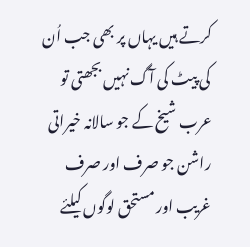کرتے ہیں یہاں پر بھی جب اُن کی پیٹ کی آگ نہیں بجھتی تو عرب شیخ کے جو سالانہ خیراتی راشن جو صرف اور صرف غریب اور مستحق لوگوں کیلئے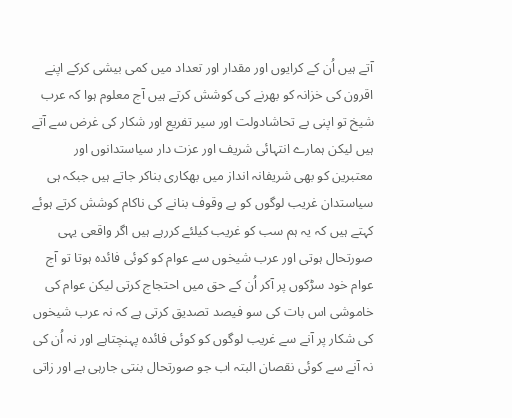آتے ہیں اُن کے کرایوں اور مقدار اور تعداد میں کمی بیشی کرکے اپنے اقرون کی خزانہ کو بھرنے کی کوشش کرتے ہیں آج معلوم ہوا کہ عرب شیخ تو اپنی بے تحاشادولت اور سیر تفریع اور شکار کی غرض سے آتے ہیں لیکن ہمارے انتہائی شریف اور عزت دار سیاستدانوں اور معتبرین کو بھی شریفانہ انداز میں بھکاری بناکر جاتے ہیں جبکہ ہی سیاستدان غریب لوگوں کو بے وقوف بنانے کی ناکام کوشش کرتے ہوئے کہتے ہیں کہ یہ ہم سب کو غریب کیلئے کررہے ہیں اگر واقعی یہی صورتحال ہوتی اور عرب شیخوں سے عوام کو کوئی فائدہ ہوتا تو آج عوام خود سڑکوں پر آکر اُن کے حق میں احتجاج کرتی لیکن عوام کی خاموشی اس بات کی سو فیصد تصدیق کرتی ہے کہ نہ عرب شیخوں کی شکار پر آنے سے غریب لوگوں کو کوئی فائدہ پہنچتاہے اور نہ اُن کی نہ آنے سے کوئی نقصان البتہ اب جو صورتحال بنتی جارہی ہے اور زاتی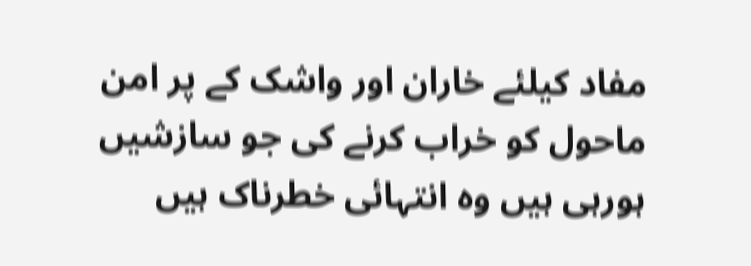مفاد کیلئے خاران اور واشک کے پر امن ماحول کو خراب کرنے کی جو سازشیں ہورہی ہیں وہ انتہائی خطرناک ہیں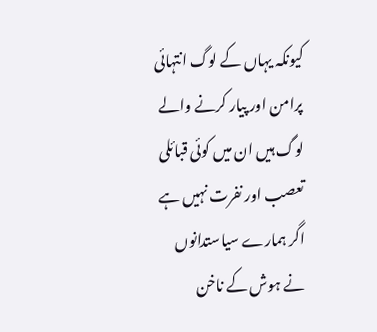کیونکہ یہاں کے لوگ انتہائی پرامن اور پیار کرنے والے لوگ ہیں ان میں کوئی قبائلی تعصب اور نفرت نہیں ہے اگر ہمارے سیاستدانوں نے ہوش کے ناخن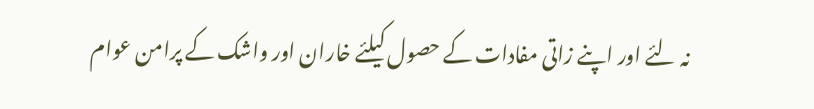نہ لئے اور اپنے زاتی مفادات کے حصول کیلئے خاران اور واشک کے پرامن عوام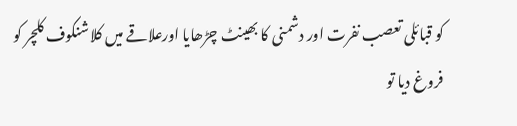کو قبائلی تعصب نفرت اور دشمنی کا بھینٹ چڑھایا اورعلاقے میں کلاشنکوف کلچر کو فروغ دیا تو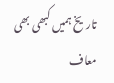تاریخ ہمیں کبھی بھی معاف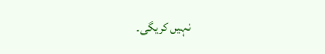نہیں کریگی۔